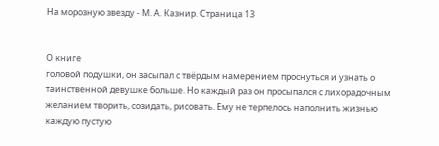На морозную звезду - М. А. Казнир. Страница 13


О книге
головой подушки, он засыпал с твёрдым намерением проснуться и узнать о таинственной девушке больше. Но каждый раз он просыпался с лихорадочным желанием творить, созидать, рисовать. Ему не терпелось наполнить жизнью каждую пустую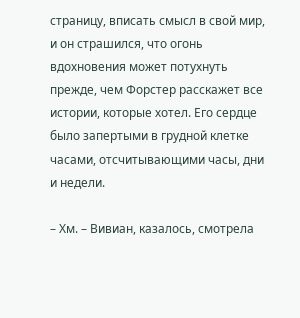страницу, вписать смысл в свой мир, и он страшился, что огонь вдохновения может потухнуть прежде, чем Форстер расскажет все истории, которые хотел. Его сердце было запертыми в грудной клетке часами, отсчитывающими часы, дни и недели.

– Хм. – Вивиан, казалось, смотрела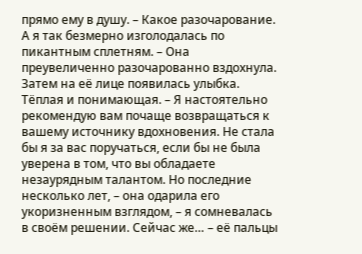прямо ему в душу. – Какое разочарование. А я так безмерно изголодалась по пикантным сплетням. – Она преувеличенно разочарованно вздохнула. Затем на её лице появилась улыбка. Тёплая и понимающая. – Я настоятельно рекомендую вам почаще возвращаться к вашему источнику вдохновения. Не стала бы я за вас поручаться, если бы не была уверена в том, что вы обладаете незаурядным талантом. Но последние несколько лет, – она одарила его укоризненным взглядом, – я сомневалась в своём решении. Сейчас же… – её пальцы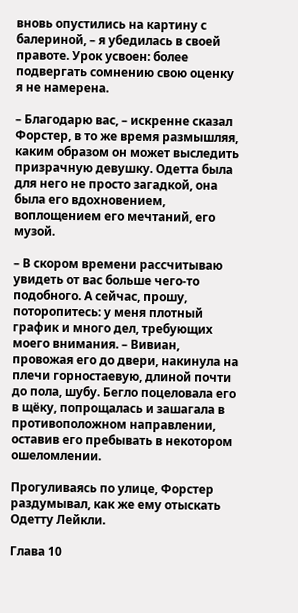вновь опустились на картину с балериной, – я убедилась в своей правоте. Урок усвоен: более подвергать сомнению свою оценку я не намерена.

– Благодарю вас, – искренне сказал Форстер, в то же время размышляя, каким образом он может выследить призрачную девушку. Одетта была для него не просто загадкой, она была его вдохновением, воплощением его мечтаний, его музой.

– В скором времени рассчитываю увидеть от вас больше чего-то подобного. А сейчас, прошу, поторопитесь: у меня плотный график и много дел, требующих моего внимания. – Вивиан, провожая его до двери, накинула на плечи горностаевую, длиной почти до пола, шубу. Бегло поцеловала его в щёку, попрощалась и зашагала в противоположном направлении, оставив его пребывать в некотором ошеломлении.

Прогуливаясь по улице, Форстер раздумывал, как же ему отыскать Одетту Лейкли.

Глава 10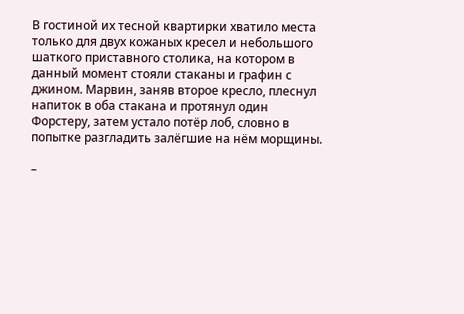В гостиной их тесной квартирки хватило места только для двух кожаных кресел и небольшого шаткого приставного столика, на котором в данный момент стояли стаканы и графин с джином. Марвин, заняв второе кресло, плеснул напиток в оба стакана и протянул один Форстеру, затем устало потёр лоб, словно в попытке разгладить залёгшие на нём морщины.

–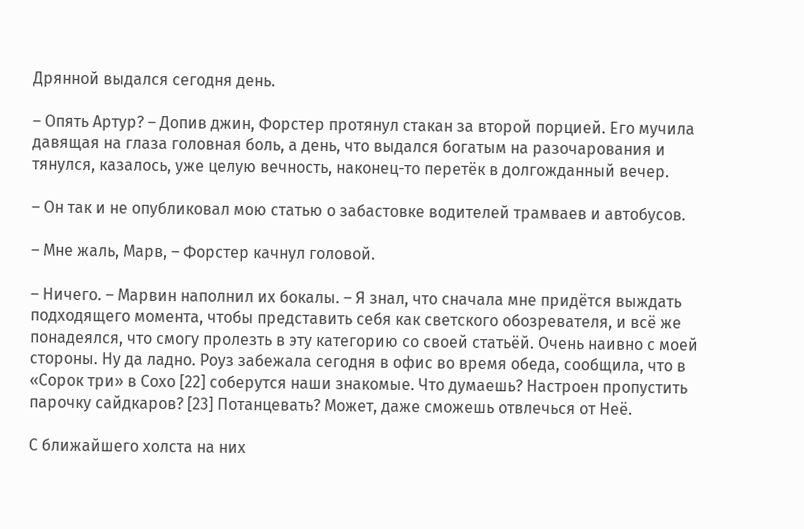Дрянной выдался сегодня день.

– Опять Артур? – Допив джин, Форстер протянул стакан за второй порцией. Его мучила давящая на глаза головная боль, а день, что выдался богатым на разочарования и тянулся, казалось, уже целую вечность, наконец-то перетёк в долгожданный вечер.

– Он так и не опубликовал мою статью о забастовке водителей трамваев и автобусов.

– Мне жаль, Марв, – Форстер качнул головой.

– Ничего. – Марвин наполнил их бокалы. – Я знал, что сначала мне придётся выждать подходящего момента, чтобы представить себя как светского обозревателя, и всё же понадеялся, что смогу пролезть в эту категорию со своей статьёй. Очень наивно с моей стороны. Ну да ладно. Роуз забежала сегодня в офис во время обеда, сообщила, что в «Сорок три» в Сохо [22] соберутся наши знакомые. Что думаешь? Настроен пропустить парочку сайдкаров? [23] Потанцевать? Может, даже сможешь отвлечься от Неё.

С ближайшего холста на них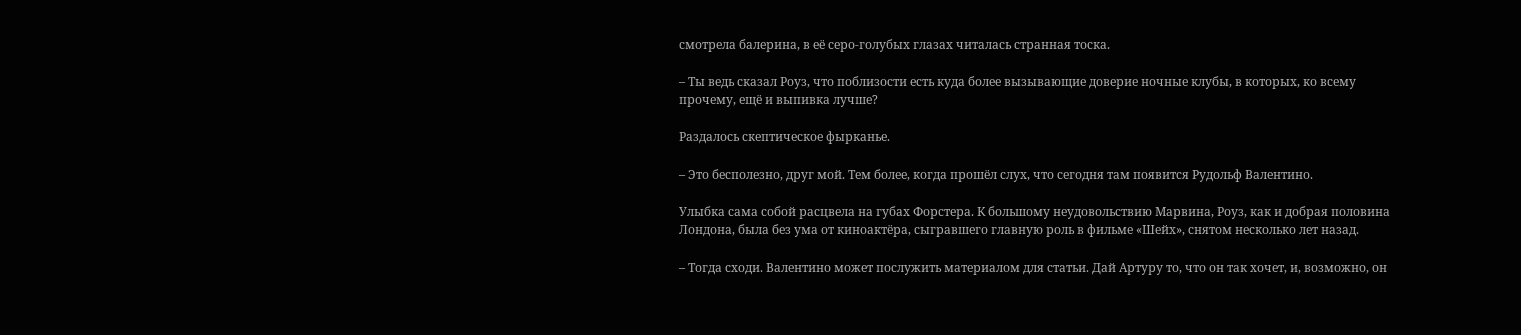смотрела балерина, в её серо-голубых глазах читалась странная тоска.

– Ты ведь сказал Роуз, что поблизости есть куда более вызывающие доверие ночные клубы, в которых, ко всему прочему, ещё и выпивка лучше?

Раздалось скептическое фырканье.

– Это бесполезно, друг мой. Тем более, когда прошёл слух, что сегодня там появится Рудольф Валентино.

Улыбка сама собой расцвела на губах Форстера. К большому неудовольствию Марвина, Роуз, как и добрая половина Лондона, была без ума от киноактёра, сыгравшего главную роль в фильме «Шейх», снятом несколько лет назад.

– Тогда сходи. Валентино может послужить материалом для статьи. Дай Артуру то, что он так хочет, и, возможно, он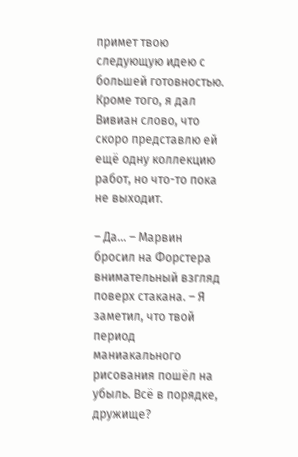примет твою следующую идею с большей готовностью. Кроме того, я дал Вивиан слово, что скоро представлю ей ещё одну коллекцию работ, но что-то пока не выходит.

– Да… – Марвин бросил на Форстера внимательный взгляд поверх стакана. – Я заметил, что твой период маниакального рисования пошёл на убыль. Всё в порядке, дружище?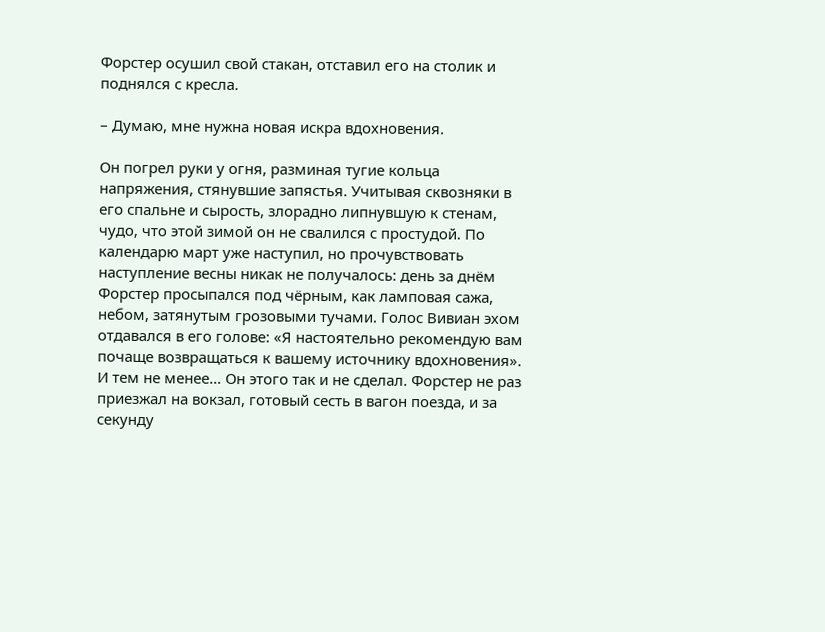Форстер осушил свой стакан, отставил его на столик и поднялся с кресла.

– Думаю, мне нужна новая искра вдохновения.

Он погрел руки у огня, разминая тугие кольца напряжения, стянувшие запястья. Учитывая сквозняки в его спальне и сырость, злорадно липнувшую к стенам, чудо, что этой зимой он не свалился с простудой. По календарю март уже наступил, но прочувствовать наступление весны никак не получалось: день за днём Форстер просыпался под чёрным, как ламповая сажа, небом, затянутым грозовыми тучами. Голос Вивиан эхом отдавался в его голове: «Я настоятельно рекомендую вам почаще возвращаться к вашему источнику вдохновения». И тем не менее… Он этого так и не сделал. Форстер не раз приезжал на вокзал, готовый сесть в вагон поезда, и за секунду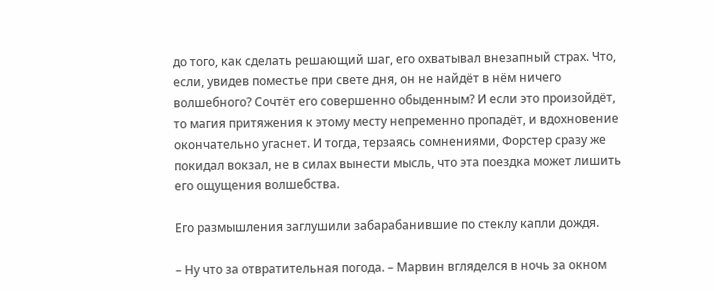до того, как сделать решающий шаг, его охватывал внезапный страх. Что, если, увидев поместье при свете дня, он не найдёт в нём ничего волшебного? Сочтёт его совершенно обыденным? И если это произойдёт, то магия притяжения к этому месту непременно пропадёт, и вдохновение окончательно угаснет. И тогда, терзаясь сомнениями, Форстер сразу же покидал вокзал, не в силах вынести мысль, что эта поездка может лишить его ощущения волшебства.

Его размышления заглушили забарабанившие по стеклу капли дождя.

– Ну что за отвратительная погода. – Марвин вгляделся в ночь за окном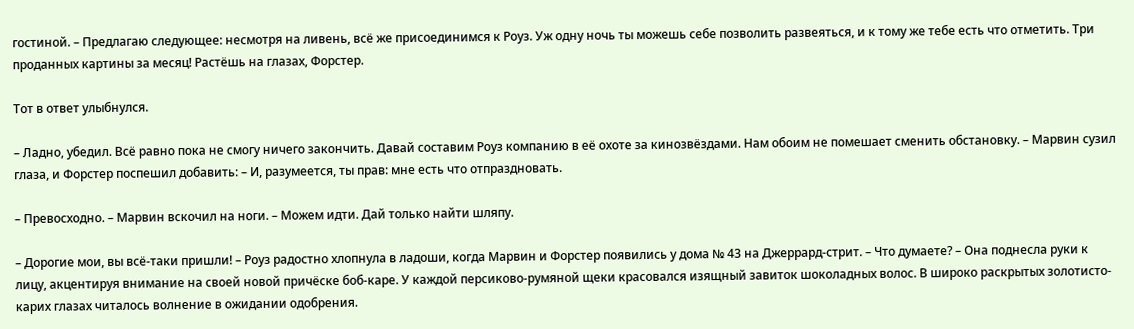гостиной. – Предлагаю следующее: несмотря на ливень, всё же присоединимся к Роуз. Уж одну ночь ты можешь себе позволить развеяться, и к тому же тебе есть что отметить. Три проданных картины за месяц! Растёшь на глазах, Форстер.

Тот в ответ улыбнулся.

– Ладно, убедил. Всё равно пока не смогу ничего закончить. Давай составим Роуз компанию в её охоте за кинозвёздами. Нам обоим не помешает сменить обстановку. – Марвин сузил глаза, и Форстер поспешил добавить: – И, разумеется, ты прав: мне есть что отпраздновать.

– Превосходно. – Марвин вскочил на ноги. – Можем идти. Дай только найти шляпу.

– Дорогие мои, вы всё-таки пришли! – Роуз радостно хлопнула в ладоши, когда Марвин и Форстер появились у дома № 43 на Джеррард-стрит. – Что думаете? – Она поднесла руки к лицу, акцентируя внимание на своей новой причёске боб-каре. У каждой персиково-румяной щеки красовался изящный завиток шоколадных волос. В широко раскрытых золотисто-карих глазах читалось волнение в ожидании одобрения.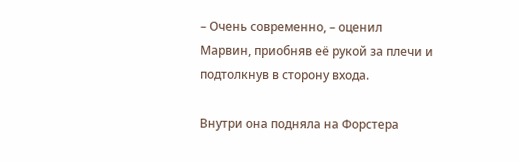– Очень современно, – оценил Марвин, приобняв её рукой за плечи и подтолкнув в сторону входа.

Внутри она подняла на Форстера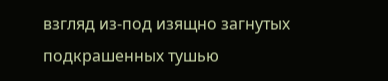взгляд из-под изящно загнутых подкрашенных тушью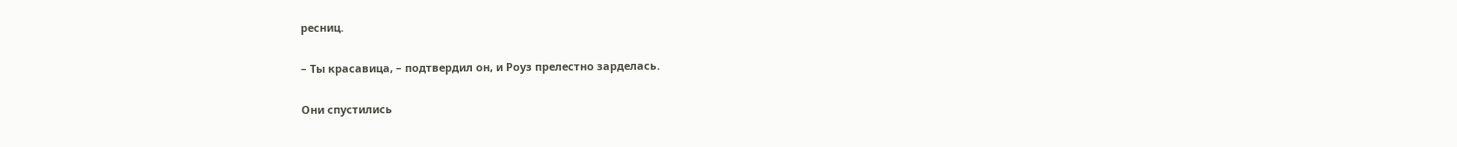ресниц.

– Ты красавица, – подтвердил он, и Роуз прелестно зарделась.

Они спустились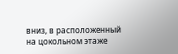вниз, в расположенный на цокольном этаже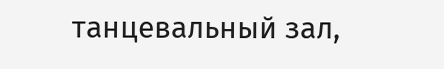танцевальный зал,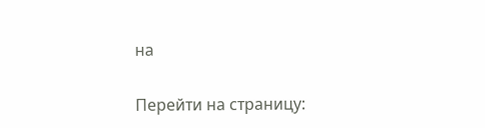на

Перейти на страницу: